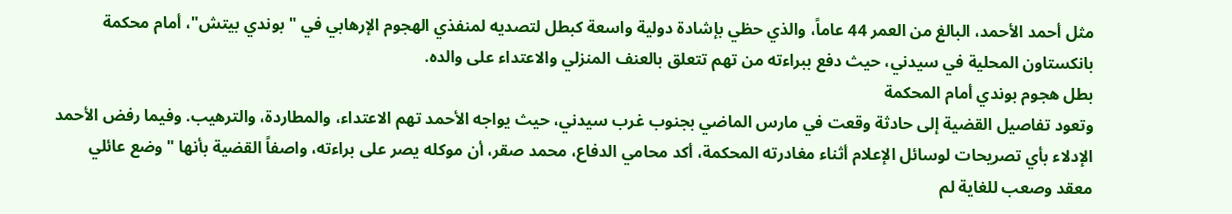مثل أحمد الأحمد، البالغ من العمر 44 عاماً، والذي حظي بإشادة دولية واسعة كبطل لتصديه لمنفذي الهجوم الإرهابي في "بوندي بيتش"، أمام محكمة بانكستاون المحلية في سيدني، حيث دفع ببراءته من تهم تتعلق بالعنف المنزلي والاعتداء على والده.
بطل هجوم بوندي أمام المحكمة
وتعود تفاصيل القضية إلى حادثة وقعت في مارس الماضي بجنوب غرب سيدني، حيث يواجه الأحمد تهم الاعتداء، والمطاردة، والترهيب. وفيما رفض الأحمد الإدلاء بأي تصريحات لوسائل الإعلام أثناء مغادرته المحكمة، أكد محامي الدفاع، محمد صقر، أن موكله يصر على براءته، واصفاً القضية بأنها "وضع عائلي معقد وصعب للغاية لم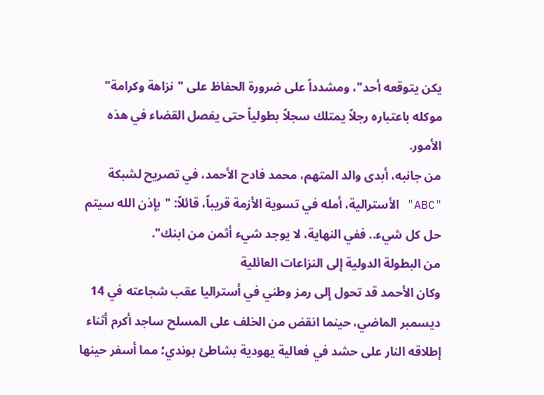يكن يتوقعه أحد"، ومشدداً على ضرورة الحفاظ على "نزاهة وكرامة" موكله باعتباره رجلاً يمتلك سجلاً بطولياً حتى يفصل القضاء في هذه الأمور.
من جانبه، أبدى والد المتهم، محمد فادح الأحمد، في تصريح لشبكة "ABC" الأسترالية، أمله في تسوية الأزمة قريباً، قائلاً: "بإذن الله سيتم حل كل شيء.. ففي النهاية، لا يوجد شيء أثمن من ابنك".
من البطولة الدولية إلى النزاعات العائلية
وكان الأحمد قد تحول إلى رمز وطني في أستراليا عقب شجاعته في 14 ديسمبر الماضي، حينما انقض من الخلف على المسلح ساجد أكرم أثناء إطلاقه النار على حشد في فعالية يهودية بشاطئ بوندي؛ مما أسفر حينها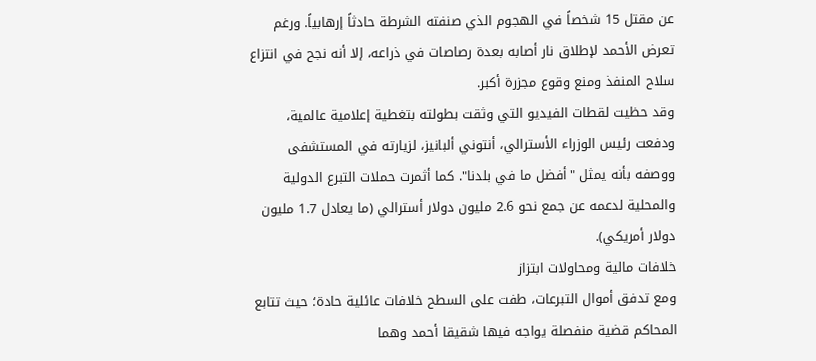عن مقتل 15 شخصاً في الهجوم الذي صنفته الشرطة حادثاً إرهابياً. ورغم تعرض الأحمد لإطلاق نار أصابه بعدة رصاصات في ذراعه، إلا أنه نجح في انتزاع سلاح المنفذ ومنع وقوع مجزرة أكبر.
وقد حظيت لقطات الفيديو التي وثقت بطولته بتغطية إعلامية عالمية، ودفعت رئيس الوزراء الأسترالي، أنتوني ألبانيز، لزيارته في المستشفى ووصفه بأنه يمثل "أفضل ما في بلدنا". كما أثمرت حملات التبرع الدولية والمحلية لدعمه عن جمع نحو 2.6 مليون دولار أسترالي (ما يعادل 1.7 مليون دولار أمريكي).
خلافات مالية ومحاولات ابتزاز
ومع تدفق أموال التبرعات، طفت على السطح خلافات عائلية حادة؛ حيث تتابع المحاكم قضية منفصلة يواجه فيها شقيقا أحمد وهما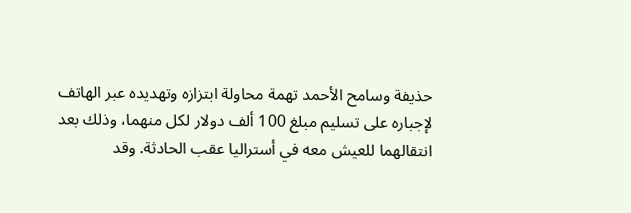حذيفة وسامح الأحمد تهمة محاولة ابتزازه وتهديده عبر الهاتف لإجباره على تسليم مبلغ 100 ألف دولار لكل منهما، وذلك بعد انتقالهما للعيش معه في أستراليا عقب الحادثة. وقد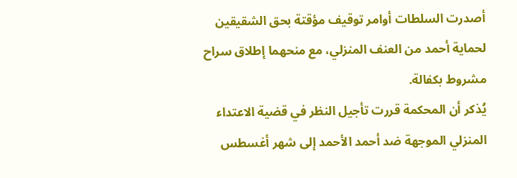أصدرت السلطات أوامر توقيف مؤقتة بحق الشقيقين لحماية أحمد من العنف المنزلي، مع منحهما إطلاق سراح مشروط بكفالة.
يُذكر أن المحكمة قررت تأجيل النظر في قضية الاعتداء المنزلي الموجهة ضد أحمد الأحمد إلى شهر أغسطس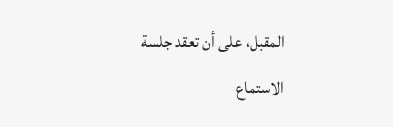المقبل، على أن تعقد جلسة الاستماع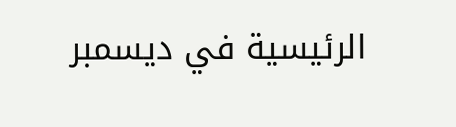الرئيسية في ديسمبر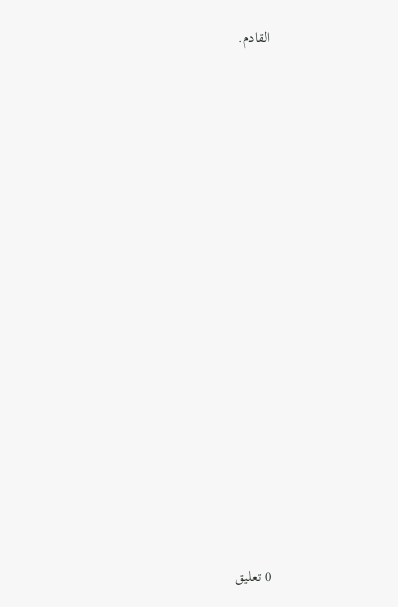القادم.


















0 تعليق